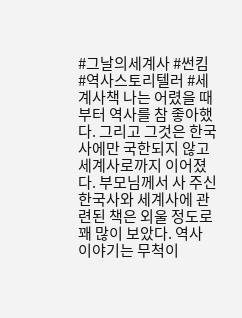#그날의세계사 #썬킴 #역사스토리텔러 #세계사책 나는 어렸을 때부터 역사를 참 좋아했다. 그리고 그것은 한국사에만 국한되지 않고 세계사로까지 이어졌다. 부모님께서 사 주신 한국사와 세계사에 관련된 책은 외울 정도로 꽤 많이 보았다. 역사 이야기는 무척이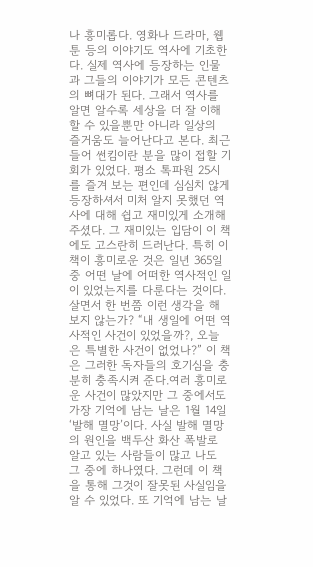나 흥미롭다. 영화나 드라마, 웹툰 등의 이야기도 역사에 기초한다. 실제 역사에 등장하는 인물과 그들의 이야기가 모든 콘텐츠의 뼈대가 된다. 그래서 역사를 알면 알수록 세상을 더 잘 이해할 수 있을뿐만 아니라 일상의 즐거움도 늘어난다고 본다. 최근 들어 썬킴이란 분을 많이 접할 기회가 있었다. 평소 톡파원 25시를 즐겨 보는 편인데 심심치 않게 등장하셔서 미처 알지 못했던 역사에 대해 쉽고 재미있게 소개해 주셨다. 그 재미있는 입담이 이 책에도 고스란히 드러난다. 특히 이 책이 흥미로운 것은 일년 365일 중 어떤 날에 어떠한 역사적인 일이 있었는지를 다룬다는 것이다. 살면서 한 번쯤 이런 생각을 해 보지 않는가? “내 생일에 어떤 역사적인 사건이 있었을까?, 오늘은 특별한 사건이 없었나?” 이 책은 그러한 독자들의 호기심을 충분히 충족시켜 준다.여러 흥미로운 사건이 많았지만 그 중에서도 가장 기억에 남는 날은 1월 14일 ‘발해 멸망’이다. 사실 발해 멸망의 원인을 백두산 화산 폭발로 알고 있는 사람들이 많고 나도 그 중에 하나였다. 그런데 이 책을 통해 그것이 잘못된 사실임을 알 수 있었다. 또 기억에 남는 날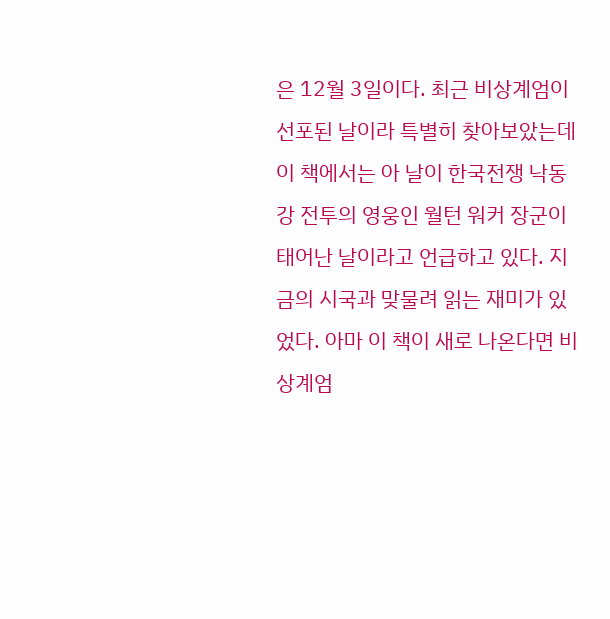은 12월 3일이다. 최근 비상계엄이 선포된 날이라 특별히 찾아보았는데 이 책에서는 아 날이 한국전쟁 낙동강 전투의 영웅인 월턴 워커 장군이 태어난 날이라고 언급하고 있다. 지금의 시국과 맞물려 읽는 재미가 있었다. 아마 이 책이 새로 나온다면 비상계엄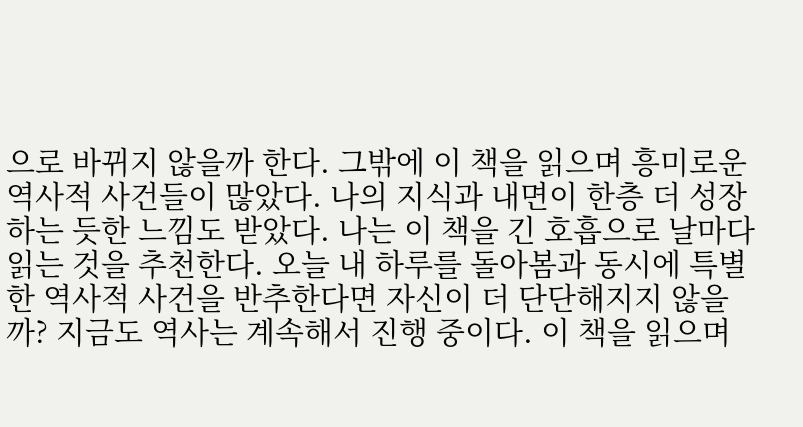으로 바뀌지 않을까 한다. 그밖에 이 책을 읽으며 흥미로운 역사적 사건들이 많았다. 나의 지식과 내면이 한층 더 성장하는 듯한 느낌도 받았다. 나는 이 책을 긴 호흡으로 날마다 읽는 것을 추천한다. 오늘 내 하루를 돌아봄과 동시에 특별한 역사적 사건을 반추한다면 자신이 더 단단해지지 않을까? 지금도 역사는 계속해서 진행 중이다. 이 책을 읽으며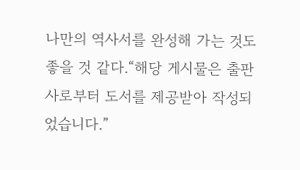나만의 역사서를 완성해 가는 것도 좋을 것 같다.“해당 게시물은 출판사로부터 도서를 제공받아 작성되었습니다.”